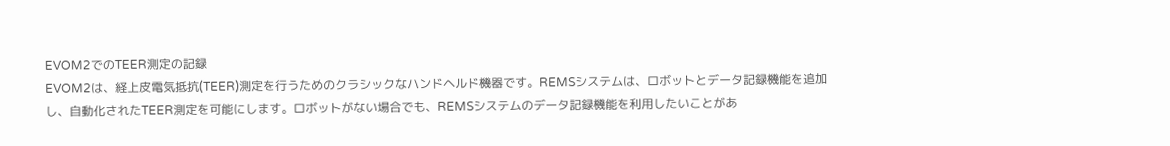EVOM2でのTEER測定の記録
EVOM2は、経上皮電気抵抗(TEER)測定を行うためのクラシックなハンドヘルド機器です。REMSシステムは、ロボットとデータ記録機能を追加し、自動化されたTEER測定を可能にします。ロボットがない場合でも、REMSシステムのデータ記録機能を利用したいことがあ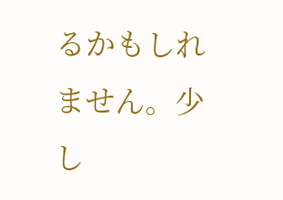るかもしれません。少し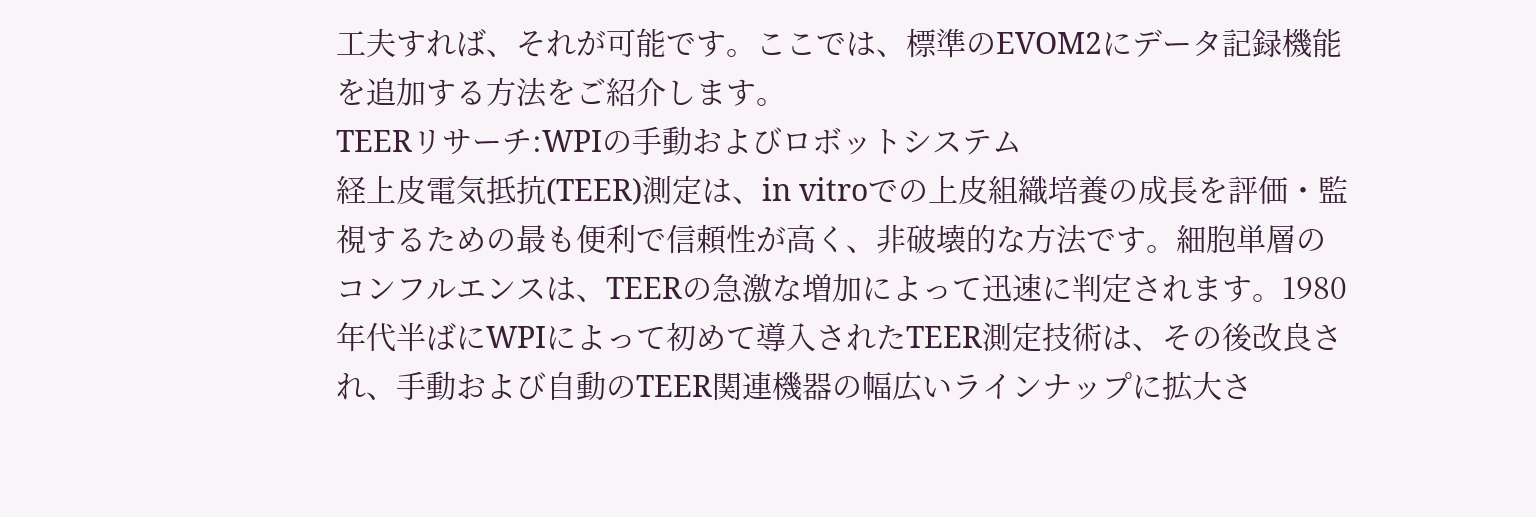工夫すれば、それが可能です。ここでは、標準のEVOM2にデータ記録機能を追加する方法をご紹介します。
TEERリサーチ:WPIの手動およびロボットシステム
経上皮電気抵抗(TEER)測定は、in vitroでの上皮組織培養の成長を評価・監視するための最も便利で信頼性が高く、非破壊的な方法です。細胞単層のコンフルエンスは、TEERの急激な増加によって迅速に判定されます。1980年代半ばにWPIによって初めて導入されたTEER測定技術は、その後改良され、手動および自動のTEER関連機器の幅広いラインナップに拡大さ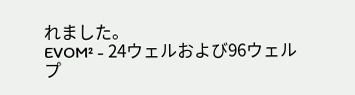れました。
EVOM² - 24ウェルおよび96ウェルプ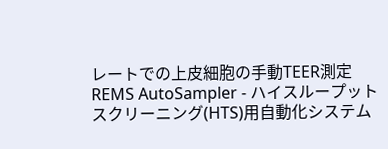レートでの上皮細胞の手動TEER測定
REMS AutoSampler - ハイスループットスクリーニング(HTS)用自動化システム